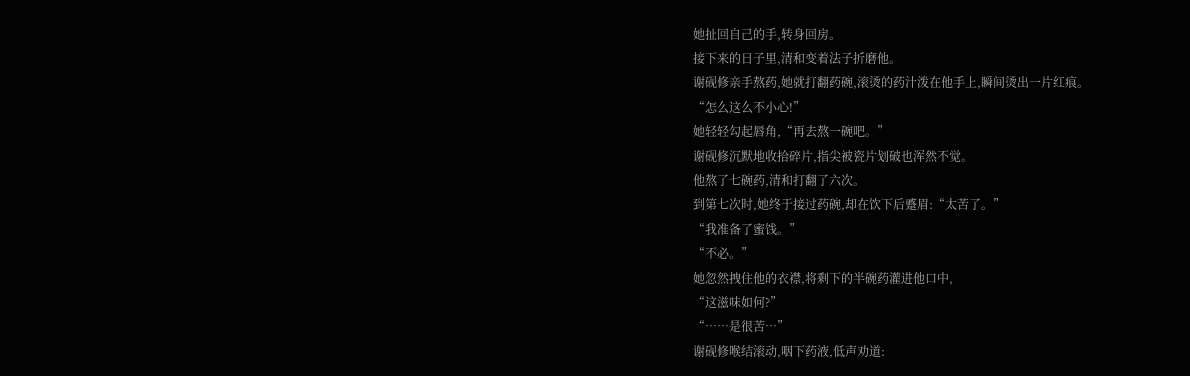她扯回自己的手,转身回房。
接下来的日子里,清和变着法子折磨他。
谢砚修亲手熬药,她就打翻药碗,滚烫的药汁泼在他手上,瞬间烫出一片红痕。
“怎么这么不小心!”
她轻轻勾起唇角,“再去熬一碗吧。”
谢砚修沉默地收拾碎片,指尖被瓷片划破也浑然不觉。
他熬了七碗药,清和打翻了六次。
到第七次时,她终于接过药碗,却在饮下后蹙眉:“太苦了。”
“我准备了蜜饯。”
“不必。”
她忽然拽住他的衣襟,将剩下的半碗药灌进他口中,
“这滋味如何?”
“……是很苦…”
谢砚修喉结滚动,咽下药液,低声劝道: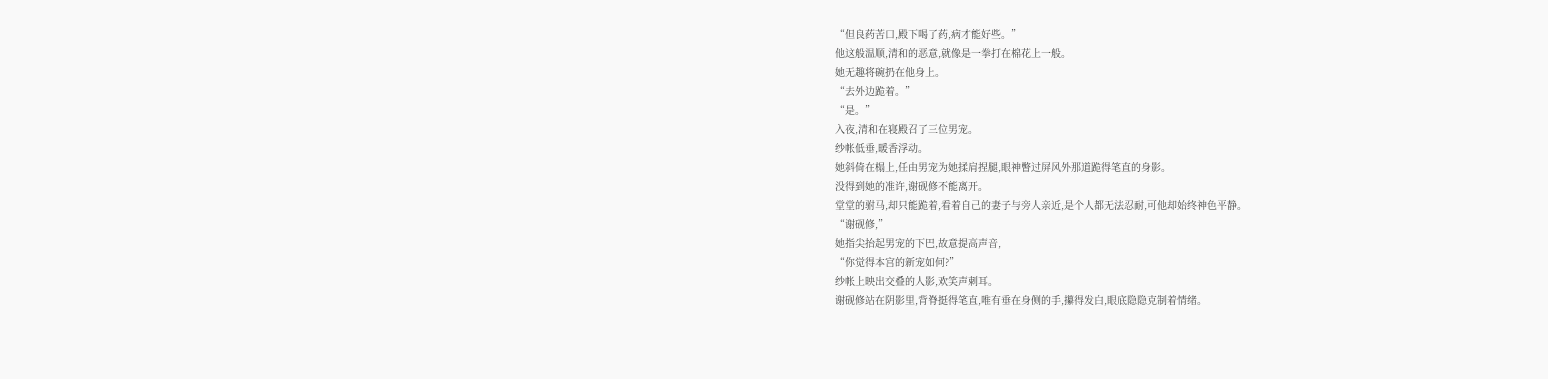“但良药苦口,殿下喝了药,病才能好些。”
他这般温顺,清和的恶意,就像是一拳打在棉花上一般。
她无趣将碗扔在他身上。
“去外边跪着。”
“是。”
入夜,清和在寝殿召了三位男宠。
纱帐低垂,暖香浮动。
她斜倚在榻上,任由男宠为她揉肩捏腿,眼神瞥过屏风外那道跪得笔直的身影。
没得到她的准许,谢砚修不能离开。
堂堂的驸马,却只能跪着,看着自己的妻子与旁人亲近,是个人都无法忍耐,可他却始终神色平静。
“谢砚修,”
她指尖抬起男宠的下巴,故意提高声音,
“你觉得本宫的新宠如何?”
纱帐上映出交叠的人影,欢笑声刺耳。
谢砚修站在阴影里,背脊挺得笔直,唯有垂在身侧的手,攥得发白,眼底隐隐克制着情绪。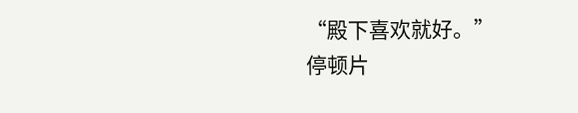“殿下喜欢就好。”
停顿片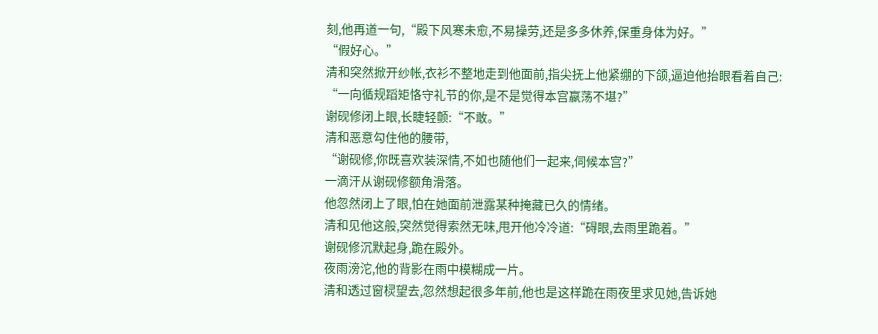刻,他再道一句,“殿下风寒未愈,不易操劳,还是多多休养,保重身体为好。”
“假好心。”
清和突然掀开纱帐,衣衫不整地走到他面前,指尖抚上他紧绷的下颌,逼迫他抬眼看着自己:
“一向循规蹈矩恪守礼节的你,是不是觉得本宫嬴荡不堪?”
谢砚修闭上眼,长睫轻颤:“不敢。”
清和恶意勾住他的腰带,
“谢砚修,你既喜欢装深情,不如也随他们一起来,伺候本宫?”
一滴汗从谢砚修额角滑落。
他忽然闭上了眼,怕在她面前泄露某种掩藏已久的情绪。
清和见他这般,突然觉得索然无味,甩开他冷冷道:“碍眼,去雨里跪着。”
谢砚修沉默起身,跪在殿外。
夜雨滂沱,他的背影在雨中模糊成一片。
清和透过窗棂望去,忽然想起很多年前,他也是这样跪在雨夜里求见她,告诉她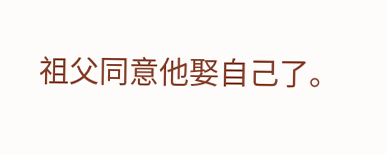祖父同意他娶自己了。